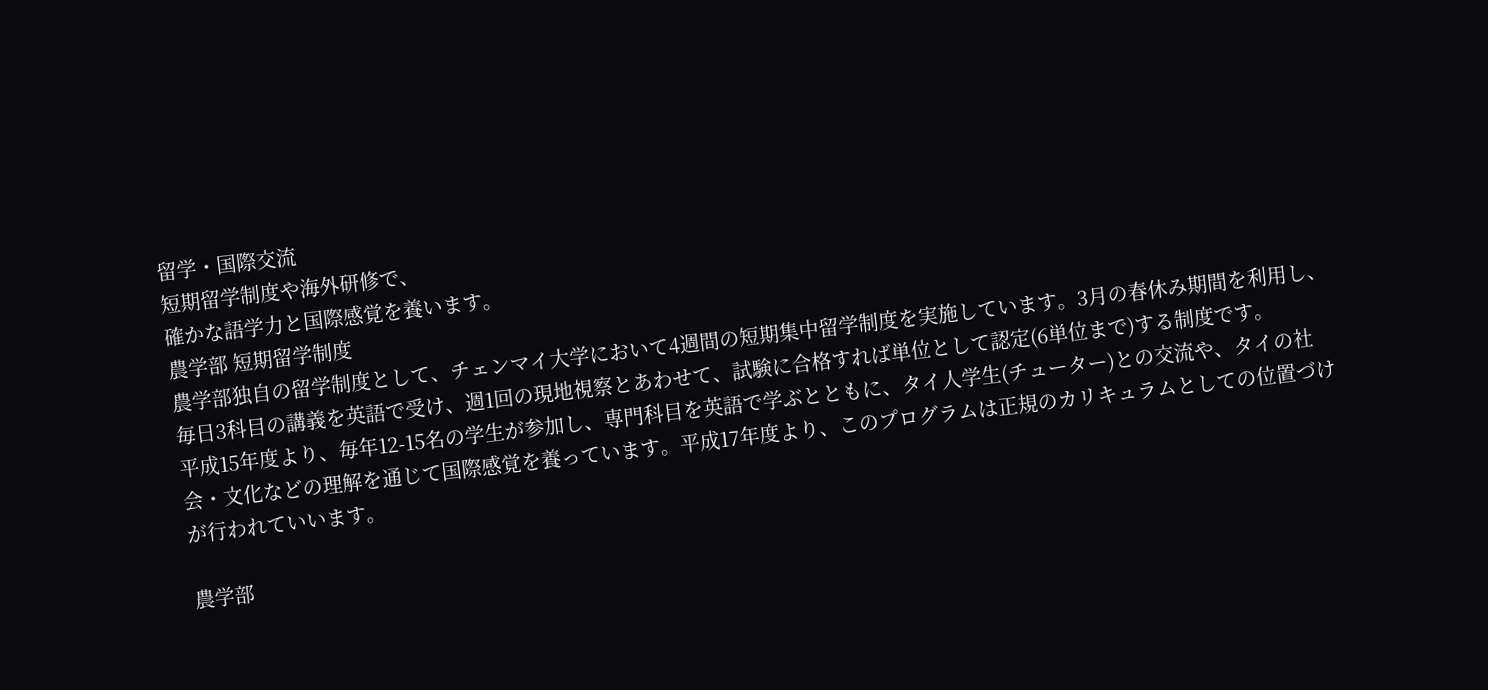留学・国際交流
短期留学制度や海外研修で、
確かな語学力と国際感覚を養います。
農学部 短期留学制度
農学部独自の留学制度として、チェンマイ大学において4週間の短期集中留学制度を実施しています。3月の春休み期間を利用し、毎日3科目の講義を英語で受け、週1回の現地視察とあわせて、試験に合格すれば単位として認定(6単位まで)する制度です。
平成15年度より、毎年12-15名の学生が参加し、専門科目を英語で学ぶとともに、タイ人学生(チューター)との交流や、タイの社会・文化などの理解を通じて国際感覚を養っています。平成17年度より、このプログラムは正規のカリキュラムとしての位置づけが行われていいます。

農学部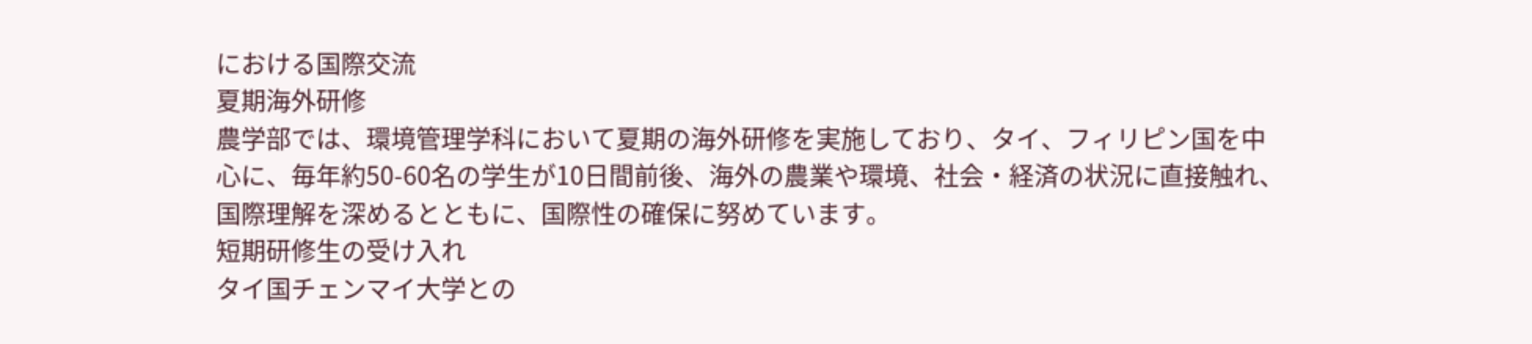における国際交流
夏期海外研修
農学部では、環境管理学科において夏期の海外研修を実施しており、タイ、フィリピン国を中心に、毎年約50-60名の学生が10日間前後、海外の農業や環境、社会・経済の状況に直接触れ、国際理解を深めるとともに、国際性の確保に努めています。
短期研修生の受け入れ
タイ国チェンマイ大学との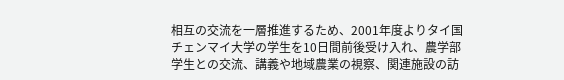相互の交流を一層推進するため、2001年度よりタイ国チェンマイ大学の学生を10日間前後受け入れ、農学部学生との交流、講義や地域農業の視察、関連施設の訪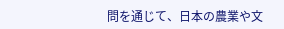問を通じて、日本の農業や文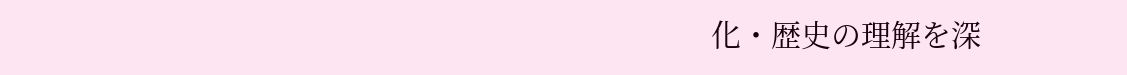化・歴史の理解を深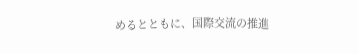めるとともに、国際交流の推進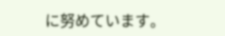に努めています。